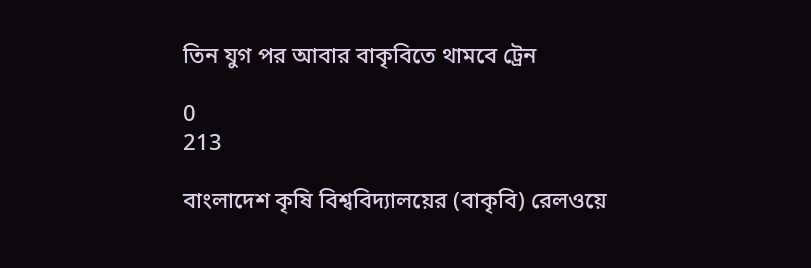তিন যুগ পর আবার বাকৃবিতে থামবে ট্রেন

0
213

বাংলাদেশ কৃষি বিশ্ববিদ্যালয়ের (বাকৃবি) রেলওয়ে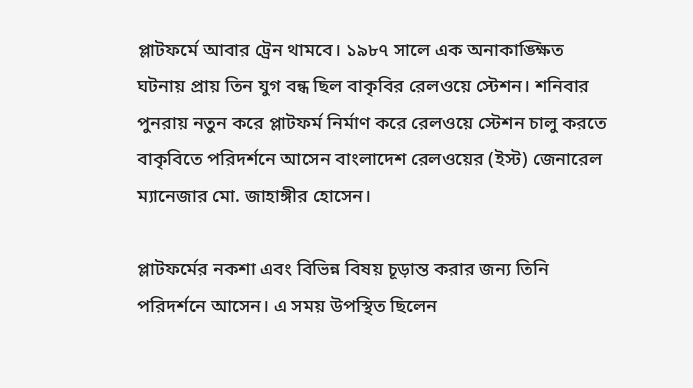প্লাটফর্মে আবার ট্রেন থামবে। ১৯৮৭ সালে এক অনাকাঙ্ক্ষিত ঘটনায় প্রায় তিন যুগ বন্ধ ছিল বাকৃবির রেলওয়ে স্টেশন। শনিবার পুনরায় নতুন করে প্লাটফর্ম নির্মাণ করে রেলওয়ে স্টেশন চালু করতে বাকৃবিতে পরিদর্শনে আসেন বাংলাদেশ রেলওয়ের (ইস্ট) জেনারেল ম্যানেজার মো. জাহাঙ্গীর হোসেন।

প্লাটফর্মের নকশা এবং বিভিন্ন বিষয় চূড়ান্ত করার জন্য তিনি পরিদর্শনে আসেন। এ সময় উপস্থিত ছিলেন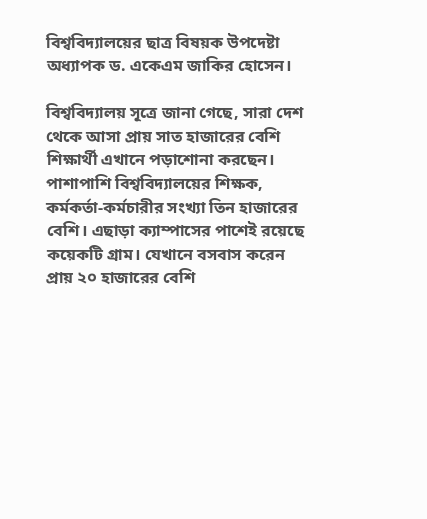বিশ্ববিদ্যালয়ের ছাত্র বিষয়ক উপদেষ্টা অধ্যাপক ড. একেএম জাকির হোসেন।

বিশ্ববিদ্যালয় সূত্রে জানা গেছে, সারা দেশ থেকে আসা প্রায় সাত হাজারের বেশি শিক্ষার্থী এখানে পড়াশোনা করছেন। পাশাপাশি বিশ্ববিদ্যালয়ের শিক্ষক, কর্মকর্তা-কর্মচারীর সংখ্যা তিন হাজারের বেশি। এছাড়া ক্যাম্পাসের পাশেই রয়েছে কয়েকটি গ্রাম। যেখানে বসবাস করেন প্রায় ২০ হাজারের বেশি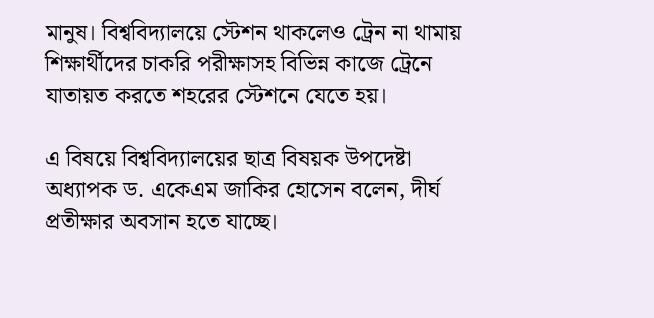মানুষ। বিশ্ববিদ্যালয়ে স্টেশন থাকলেও ট্রেন না থামায় শিক্ষার্থীদের চাকরি পরীক্ষাসহ বিভিন্ন কাজে ট্রেনে যাতায়ত করতে শহরের স্টেশনে যেতে হয়।

এ বিষয়ে বিশ্ববিদ্যালয়ের ছাত্র বিষয়ক উপদেষ্টা অধ্যাপক ড. একেএম জাকির হোসেন বলেন, দীর্ঘ প্রতীক্ষার অবসান হতে যাচ্ছে।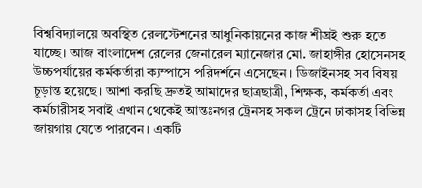বিশ্ববিদ্যালয়ে অবস্থিত রেলস্টেশনের আধুনিকায়নের কাজ শীঘ্রই শুরু হতে যাচ্ছে। আজ বাংলাদেশ রেলের জেনারেল ম্যানেজার মো. জাহাঙ্গীর হোসেনসহ উচ্চপর্যায়ের কর্মকর্তারা ক্যম্পাসে পরিদর্শনে এসেছেন। ডিজাইনসহ সব বিষয় চূড়ান্ত হয়েছে। আশা করছি দ্রুতই আমাদের ছাত্রছাত্রী, শিক্ষক, কর্মকর্তা এবং কর্মচারীসহ সবাই এখান থেকেই আন্তঃনগর ট্রেনসহ সকল ট্রেনে ঢাকাসহ বিভিন্ন জায়গায় যেতে পারবেন। একটি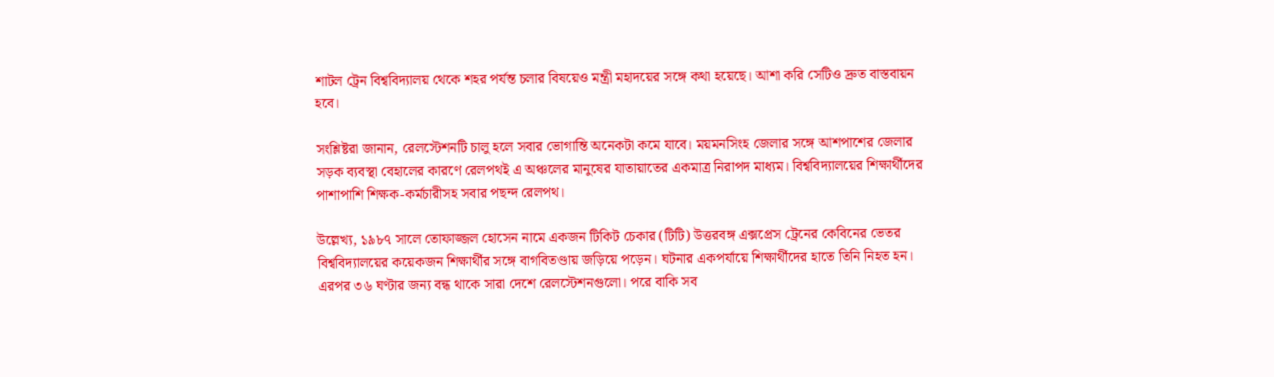শাটল ট্রেন বিশ্ববিদ্যালয় থেকে শহর পর্যন্ত চলার বিষয়েও মন্ত্রী মহাদয়ের সঙ্গে কথা হয়েছে। আশা করি সেটিও দ্রুত বাস্তবায়ন হবে।

সংশ্লিষ্টরা জানান, রেলস্টেশনটি চালু হলে সবার ভোগান্তি অনেকটা কমে যাবে। ময়মনসিংহ জেলার সঙ্গে আশপাশের জেলার সড়ক ব্যবস্থা বেহালের কারণে রেলপথই এ অঞ্চলের মানুষের যাতায়াতের একমাত্র নিরাপদ মাধ্যম। বিশ্ববিদ্যালয়ের শিক্ষার্থীদের পাশাপাশি শিক্ষক-কর্মচারীসহ সবার পছন্দ রেলপথ।

উল্লেখ্য, ১৯৮৭ সালে তোফাজ্জল হোসেন নামে একজন টিকিট চেকার (টিটি) উত্তরবঙ্গ এক্সপ্রেস ট্রেনের কেবিনের ভেতর বিশ্ববিদ্যালয়ের কয়েকজন শিক্ষার্থীর সঙ্গে বাগবিতণ্ডায় জড়িয়ে পড়েন। ঘটনার একপর্যায়ে শিক্ষার্থীদের হাতে তিনি নিহত হন। এরপর ৩৬ ঘণ্টার জন্য বন্ধ থাকে সারা দেশে রেলস্টেশনগুলো। পরে বাকি সব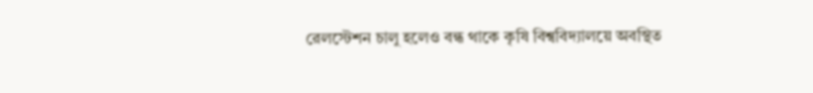রেলস্টেশন চালু হলেও বন্ধ থাকে কৃষি বিশ্ববিদ্যালয়ে অবস্থিত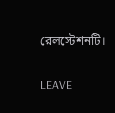রেলস্টেশনটি।

LEAVE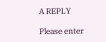A REPLY

Please enter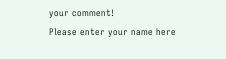your comment!
Please enter your name here